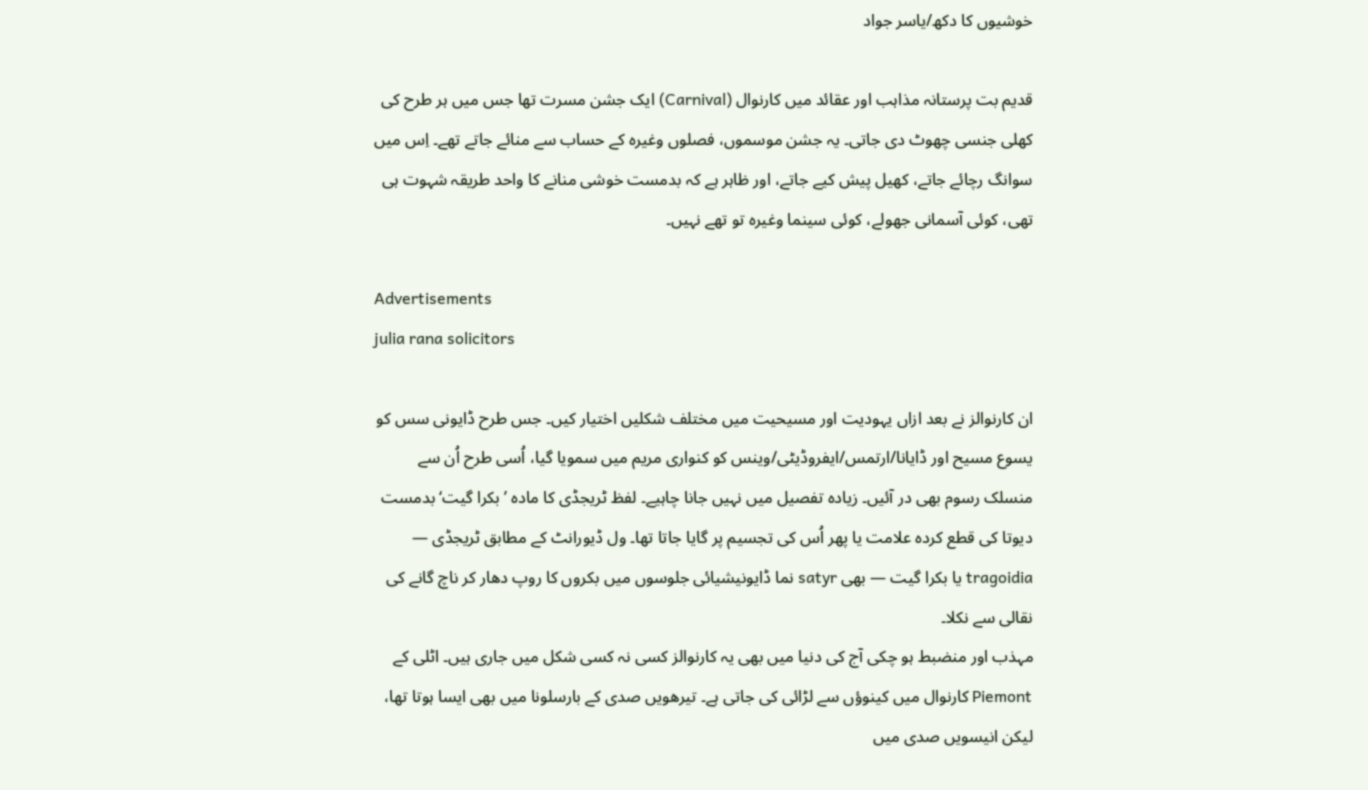خوشیوں کا دکھ/یاسر جواد

قدیم بت پرستانہ مذاہب اور عقائد میں کارنوال (Carnival) ایک جشن مسرت تھا جس میں ہر طرح کی کھلی جنسی چھوٹ دی جاتی۔ یہ جشن موسموں، فصلوں وغیرہ کے حساب سے منائے جاتے تھے۔ اِس میں سوانگ رچائے جاتے، کھیل پیش کیے جاتے، اور ظاہر ہے کہ بدمست خوشی منانے کا واحد طریقہ شہوت ہی تھی، کوئی آسمانی جھولے، کوئی سینما وغیرہ تو تھے نہیں۔

Advertisements
julia rana solicitors

ان کارنوالز نے بعد ازاں یہودیت اور مسیحیت میں مختلف شکلیں اختیار کیں۔ جس طرح ڈایونی سس کو یسوع مسیح اور ڈایانا/ارتمس/ایفروڈیٹی/وینس کو کنواری مریم میں سمویا گیا، اُسی طرح اُن سے منسلک رسوم بھی در آئیں۔ زیادہ تفصیل میں نہیں جانا چاہیے۔ لفظ ٹریجڈی کا مادہ ’بکرا گیت‘ بدمست دیوتا کی قطع کردہ علامت یا پھر اُس کی تجسیم پر گایا جاتا تھا۔ ول ڈیورانٹ کے مطابق ٹریجڈی — tragoidia یا بکرا گیت — بھی satyr نما ڈایونیشیائی جلوسوں میں بکروں کا روپ دھار کر ناچ گانے کی نقالی سے نکلا۔
مہذب اور منضبط ہو چکی آج کی دنیا میں بھی یہ کارنوالز کسی نہ کسی شکل میں جاری ہیں۔ اٹلی کے Piemont کارنوال میں کینوؤں سے لڑائی کی جاتی ہے۔ تیرھویں صدی کے بارسلونا میں بھی ایسا ہوتا تھا، لیکن انیسویں صدی میں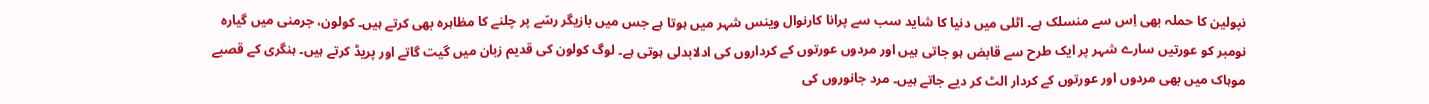نپولین کا حملہ بھی اِس سے منسلک ہے۔ اٹلی میں دنیا کا شاید سب سے پرانا کارنوال وینس شہر میں ہوتا ہے جس میں بازیگر رسّے پر چلنے کا مظاہرہ بھی کرتے ہیں۔ کولون، جرمنی میں گیارہ نومبر کو عورتیں سارے شہر پر ایک طرح سے قابض ہو جاتی ہیں اور مردوں عورتوں کے کرداروں کی ادلابدلی ہوتی ہے۔ لوگ کولون کی قدیم زبان میں گیت گاتے اور پریڈ کرتے ہیں۔ ہنگری کے قصبے موہاک میں بھی مردوں اور عورتوں کے کردار الٹ کر دیے جاتے ہیں۔ مرد جانوروں کی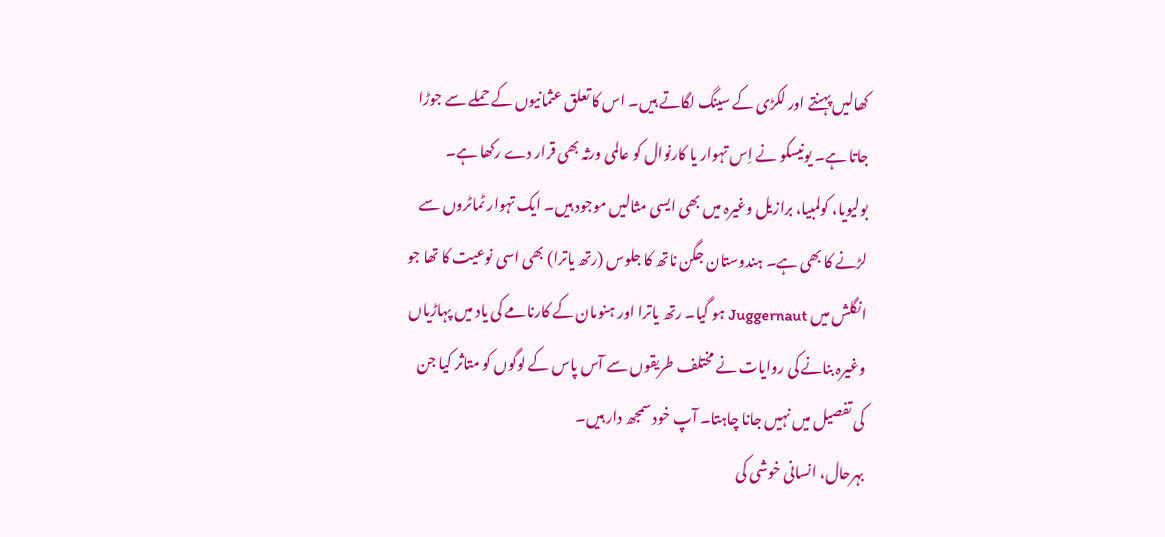کھالیں پہنتے اور لکڑی کے سینگ لگاتے ہیں۔ اس کا تعلق عثمانیوں کے حملے سے جوڑا جاتا ہے۔ یونیسکو نے اِس تہوار یا کارنوال کو عالمی ورثہ بھی قرار دے رکھا ہے۔
بولیویا، کولمبیا، برازیل وغیرہ میں بھی ایسی مثالیں موجود ہیں۔ ایک تہوار ٹماٹروں سے لڑنے کا بھی ہے۔ ہندوستان جگن ناتھ کا جلوس (رتھ یاترا) بھی اسی نوعیت کا تھا جو انگلش میں Juggernaut ہو گیا۔ رتھ یاترا اور ہنومان کے کارنامے کی یاد میں پہاڑیاں وغیرہ بنانے کی روایات نے مختلف طریقوں سے آس پاس کے لوگوں کو متاثر کیا جن کی تفصیل میں نہیں جانا چاہتا۔ آپ خود سمجھ دار ہیں۔
بہرحال، انسانی خوشی کی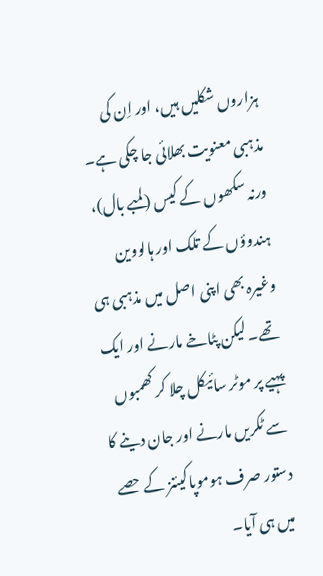ہزاروں شکلیں ہیں، اور اِن کی مذہبی معنویت بھلائی جا چکی ہے۔ ورنہ سکھوں کے کیس (لمبے بال)، ہندوؤں کے تلک اور ہالووین وغیرہ بھی اپنی اصل میں مذہبی ہی تھے۔ لیکن پٹاخے مارنے اور ایک پہیے پر موٹر سائیکل چلا کر کھمبوں سے ٹکریں مارنے اور جان دینے کا دستور صرف ہوموپاکیئنز کے حصے میں ہی آیا۔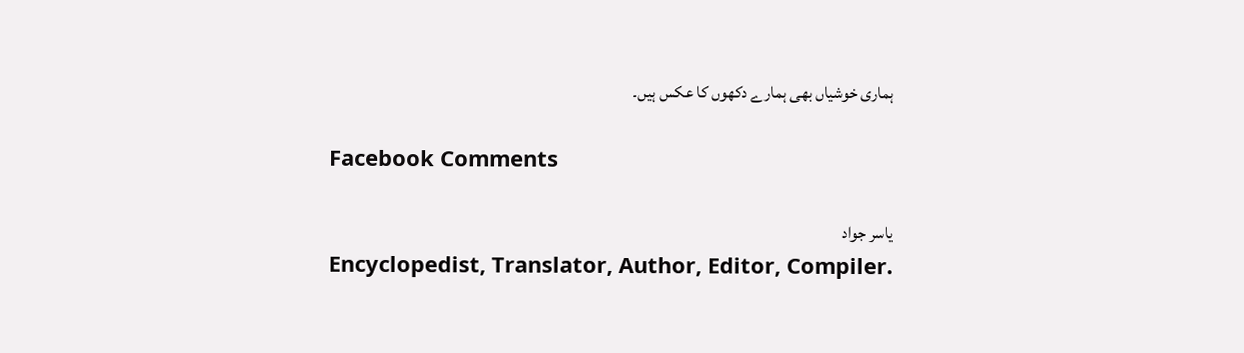ہماری خوشیاں بھی ہمارے دکھوں کا عکس ہیں۔

Facebook Comments

یاسر جواد
Encyclopedist, Translator, Author, Editor, Compiler.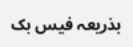بذریعہ فیس بک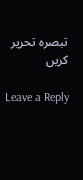تبصرہ تحریر کریں

Leave a Reply